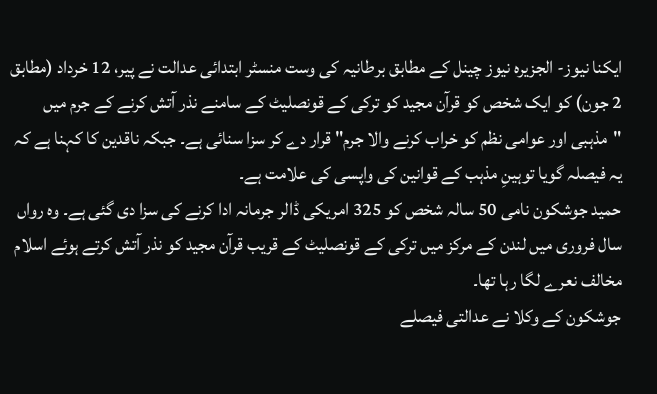ایکنا نیوز- الجزیرہ نیوز چینل کے مطابق برطانیہ کی وست منسٹر ابتدائی عدالت نے پیر، 12 خرداد (مطابق 2 جون) کو ایک شخص کو قرآن مجید کو ترکی کے قونصلیٹ کے سامنے نذر آتش کرنے کے جرم میں "مذہبی اور عوامی نظم کو خراب کرنے والا جرم" قرار دے کر سزا سنائی ہے۔ جبکہ ناقدین کا کہنا ہے کہ یہ فیصلہ گویا توہینِ مذہب کے قوانین کی واپسی کی علامت ہے۔
حمید جوشکون نامی 50 سالہ شخص کو 325 امریکی ڈالر جرمانہ ادا کرنے کی سزا دی گئی ہے۔ وہ رواں سال فروری میں لندن کے مرکز میں ترکی کے قونصلیٹ کے قریب قرآن مجید کو نذر آتش کرتے ہوئے اسلام مخالف نعرے لگا رہا تھا۔
جوشکون کے وکلا نے عدالتی فیصلے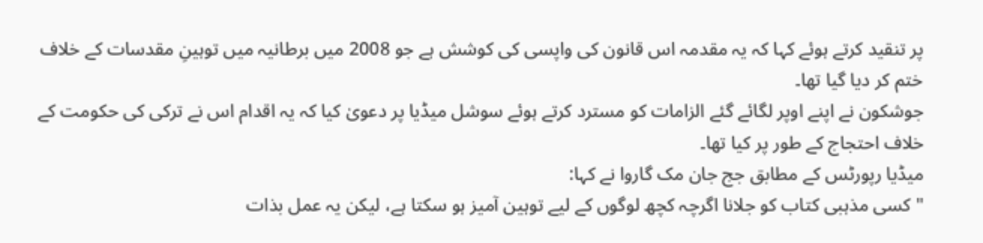پر تنقید کرتے ہوئے کہا کہ یہ مقدمہ اس قانون کی واپسی کی کوشش ہے جو 2008 میں برطانیہ میں توہینِ مقدسات کے خلاف ختم کر دیا گیا تھا۔
جوشکون نے اپنے اوپر لگائے گئے الزامات کو مسترد کرتے ہوئے سوشل میڈیا پر دعویٰ کیا کہ یہ اقدام اس نے ترکی کی حکومت کے خلاف احتجاج کے طور پر کیا تھا۔
میڈیا رپورٹس کے مطابق جج جان مک گاروا نے کہا:
"کسی مذہبی کتاب کو جلانا اگرچہ کچھ لوگوں کے لیے توہین آمیز ہو سکتا ہے، لیکن یہ عمل بذات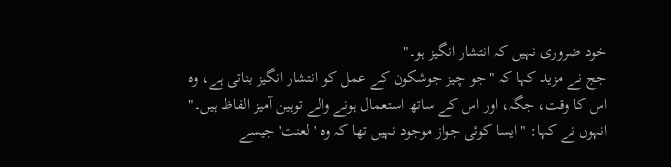خود ضروری نہیں کہ انتشار انگیز ہو۔"
جج نے مزید کہا کہ "جو چیز جوشکون کے عمل کو انتشار انگیز بناتی ہے، وہ اس کا وقت، جگہ، اور اس کے ساتھ استعمال ہونے والے توہین آمیز الفاظ ہیں۔" انہوں نے کہا: "ایسا کوئی جواز موجود نہیں تھا کہ وہ 'لعنت' جیسے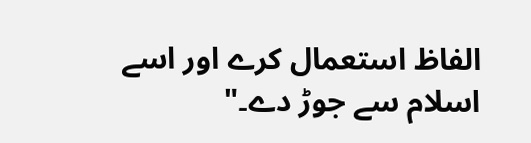الفاظ استعمال کرے اور اسے اسلام سے جوڑ دے۔"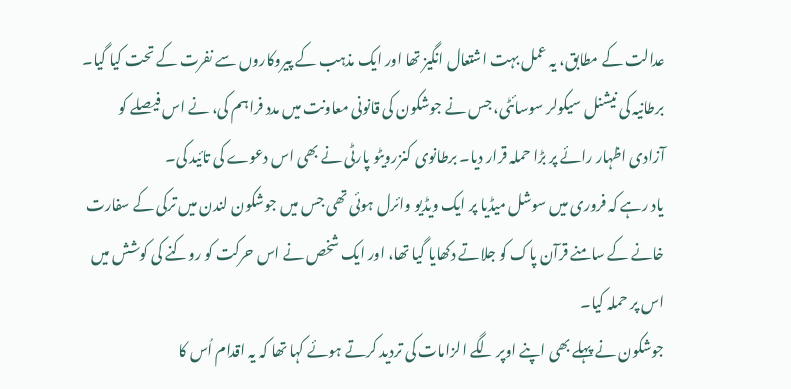عدالت کے مطابق، یہ عمل بہت اشتعال انگیز تھا اور ایک مذہب کے پیروکاروں سے نفرت کے تحت کیا گیا۔
برطانیہ کی نیشنل سیکولر سوسائٹی، جس نے جوشکون کی قانونی معاونت میں مدد فراہم کی، نے اس فیصلے کو آزادی اظہار رائے پر بڑا حملہ قرار دیا۔ برطانوی کنزرویٹو پارٹی نے بھی اس دعوے کی تائید کی۔
یاد رہے کہ فروری میں سوشل میڈیا پر ایک ویڈیو وائرل ہوئی تھی جس میں جوشکون لندن میں ترکی کے سفارت خانے کے سامنے قرآن پاک کو جلاتے دکھایا گیا تھا، اور ایک شخص نے اس حرکت کو روکنے کی کوشش میں اس پر حملہ کیا۔
جوشکون نے پہلے بھی اپنے اوپر لگے الزامات کی تردید کرتے ہوئے کہا تھا کہ یہ اقدام اُس کا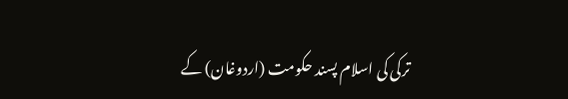ترکی کی اسلام پسند حکومت (اردوغان) کے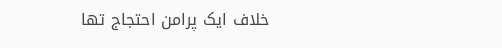خلاف ایک پرامن احتجاج تھا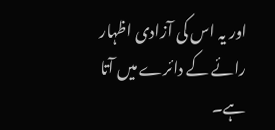اور یہ اس کی آزادی اظہار رائے کے دائرے میں آتا ہے۔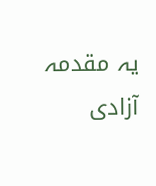یہ مقدمہ آزادی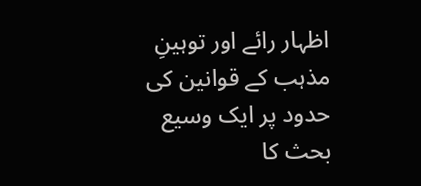اظہار رائے اور توہینِ مذہب کے قوانین کی حدود پر ایک وسیع بحث کا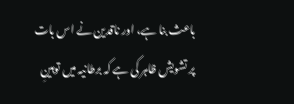باعث بنا ہے، اور ناقدین نے اس بات پر تشویش ظاہر کی ہے کہ برطانیہ میں توہینِ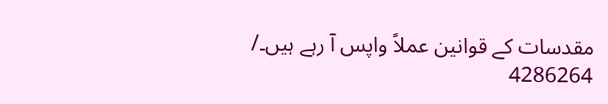مقدسات کے قوانین عملاً واپس آ رہے ہیں۔/
4286264